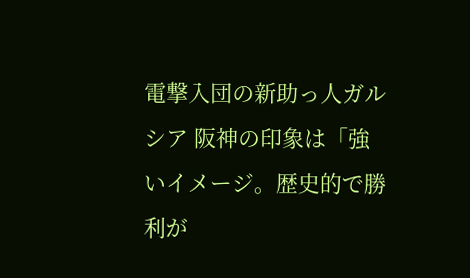電撃入団の新助っ人ガルシア 阪神の印象は「強いイメージ。歴史的で勝利が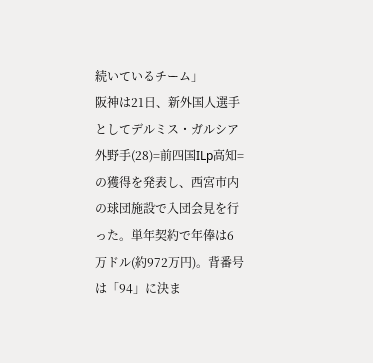続いているチーム」
阪神は21日、新外国人選手としてデルミス・ガルシア外野手(28)=前四国ILp高知=の獲得を発表し、西宮市内の球団施設で入団会見を行った。単年契約で年俸は6万ドル(約972万円)。背番号は「94」に決ま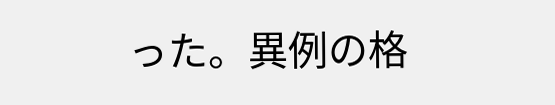った。異例の格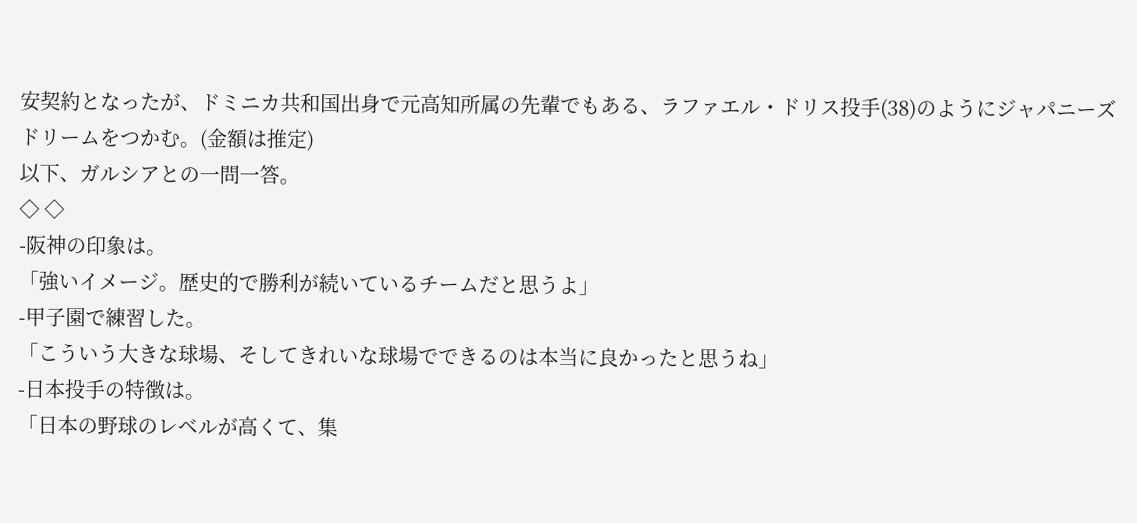安契約となったが、ドミニカ共和国出身で元高知所属の先輩でもある、ラファエル・ドリス投手(38)のようにジャパニーズドリームをつかむ。(金額は推定)
以下、ガルシアとの一問一答。
◇ ◇
-阪神の印象は。
「強いイメージ。歴史的で勝利が続いているチームだと思うよ」
-甲子園で練習した。
「こういう大きな球場、そしてきれいな球場でできるのは本当に良かったと思うね」
-日本投手の特徴は。
「日本の野球のレベルが高くて、集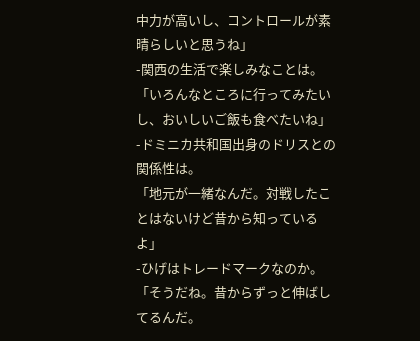中力が高いし、コントロールが素晴らしいと思うね」
-関西の生活で楽しみなことは。
「いろんなところに行ってみたいし、おいしいご飯も食べたいね」
-ドミニカ共和国出身のドリスとの関係性は。
「地元が一緒なんだ。対戦したことはないけど昔から知っているよ」
-ひげはトレードマークなのか。
「そうだね。昔からずっと伸ばしてるんだ。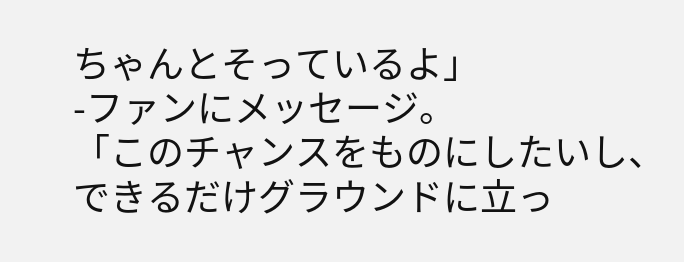ちゃんとそっているよ」
-ファンにメッセージ。
「このチャンスをものにしたいし、できるだけグラウンドに立っ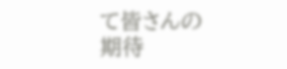て皆さんの期待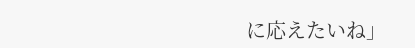に応えたいね」